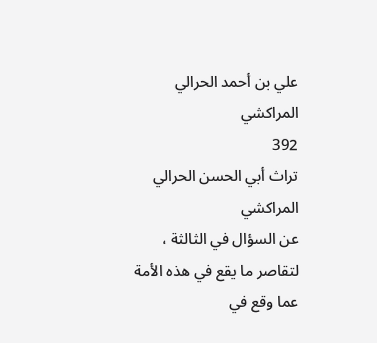علي بن أحمد الحرالي المراكشي
392
تراث أبي الحسن الحرالي المراكشي
عن السؤال في الثالثة ، لتقاصر ما يقع في هذه الأمة عما وقع في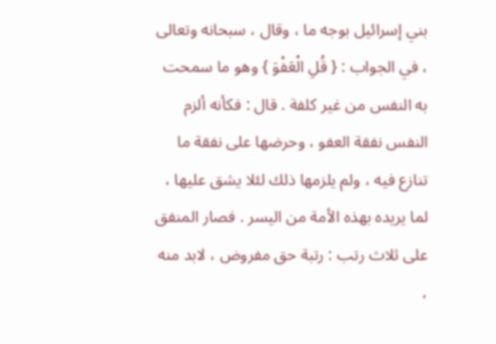بني إسرائيل بوجه ما ، وقال ، سبحانه وتعالى ، في الجواب : { قُلِ الْعَفْوَ } وهو ما سمحت به النفس من غير كلفة . قال : فكأنه ألزم النفس نفقة العفو ، وحرضها على نفقة ما تنازع فيه ، ولم يلزمها ذلك لئلا يشق عليها ، لما يريده بهذه الأمة من اليسر . فصار المنفق على ثلاث رتب : رتبة حق مفروض ، لابد منه ،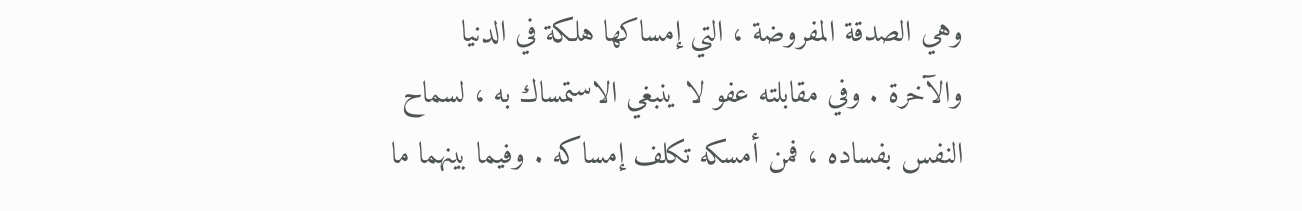وهي الصدقة المفروضة ، التي إمساكها هلكة في الدنيا والآخرة . وفي مقابلته عفو لا ينبغي الاستمساك به ، لسماح النفس بفساده ، فمن أمسكه تكلف إمساكه . وفيما بينهما ما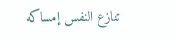تنازع النفس إمساكه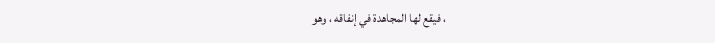، فيقع لها المجاهدة في إنفاقه ، وهو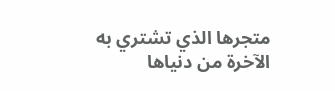متجرها الذي تشتري به الآخرة من دنياها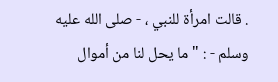. قالت امرأة للنبي ، - صلى الله عليه وسلم - : " ما يحل لنا من أموال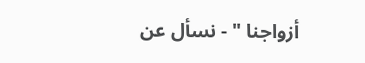أزواجنا " - نسأل عن